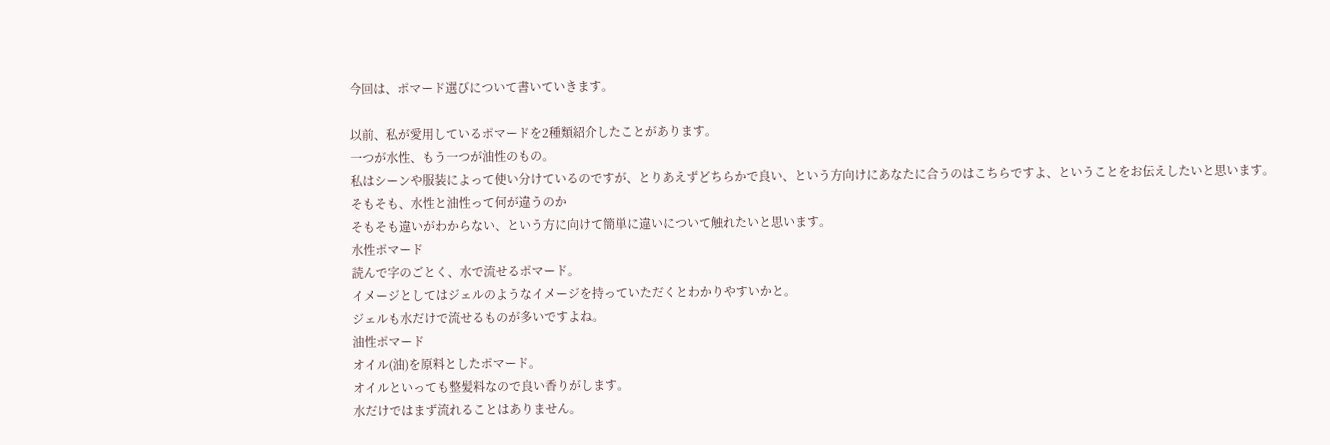今回は、ポマード選びについて書いていきます。

以前、私が愛用しているポマードを2種類紹介したことがあります。
一つが水性、もう一つが油性のもの。
私はシーンや服装によって使い分けているのですが、とりあえずどちらかで良い、という方向けにあなたに合うのはこちらですよ、ということをお伝えしたいと思います。
そもそも、水性と油性って何が違うのか
そもそも違いがわからない、という方に向けて簡単に違いについて触れたいと思います。
水性ポマード
読んで字のごとく、水で流せるポマード。
イメージとしてはジェルのようなイメージを持っていただくとわかりやすいかと。
ジェルも水だけで流せるものが多いですよね。
油性ポマード
オイル(油)を原料としたポマード。
オイルといっても整髪料なので良い香りがします。
水だけではまず流れることはありません。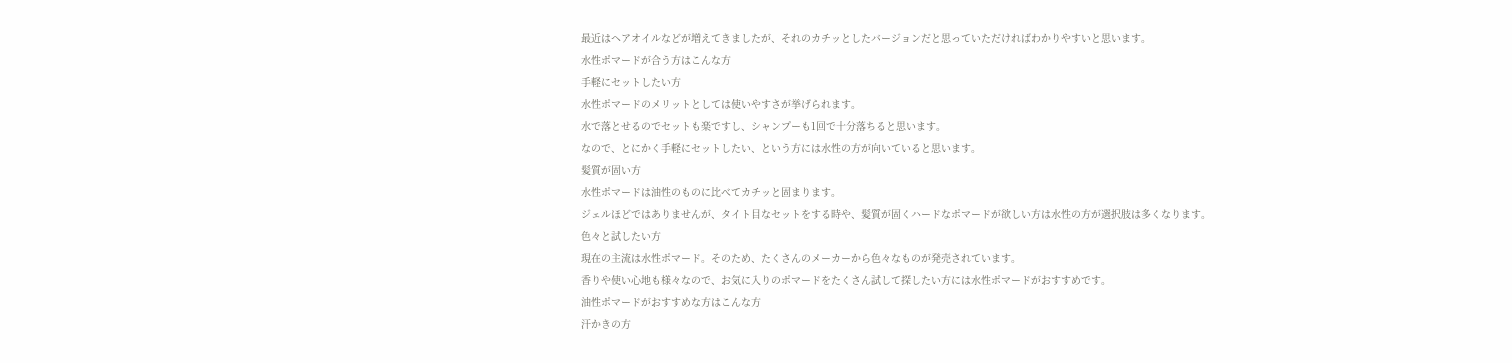最近はヘアオイルなどが増えてきましたが、それのカチッとしたバージョンだと思っていただければわかりやすいと思います。
水性ポマードが合う方はこんな方
手軽にセットしたい方
水性ポマードのメリットとしては使いやすさが挙げられます。
水で落とせるのでセットも楽ですし、シャンプーも1回で十分落ちると思います。
なので、とにかく手軽にセットしたい、という方には水性の方が向いていると思います。
髪質が固い方
水性ポマードは油性のものに比べてカチッと固まります。
ジェルほどではありませんが、タイト目なセットをする時や、髪質が固くハードなポマードが欲しい方は水性の方が選択肢は多くなります。
色々と試したい方
現在の主流は水性ポマード。そのため、たくさんのメーカーから色々なものが発売されています。
香りや使い心地も様々なので、お気に入りのポマードをたくさん試して探したい方には水性ポマードがおすすめです。
油性ポマードがおすすめな方はこんな方
汗かきの方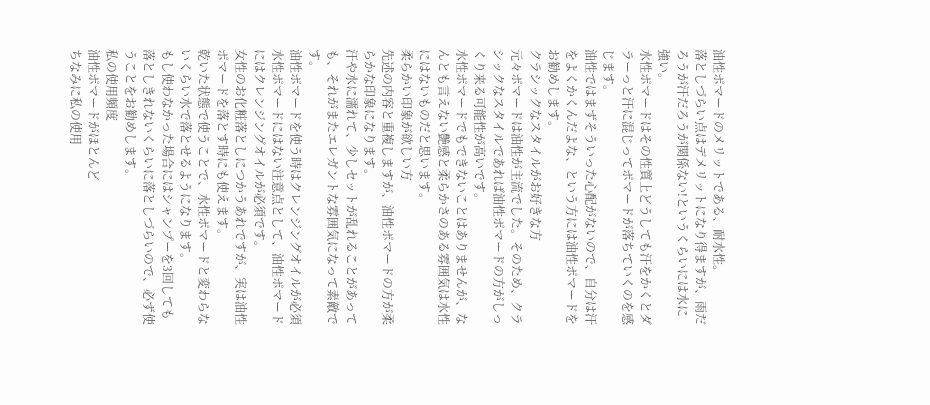油性ポマードのメリットである、耐水性。
落としづらい点はデメリットになり得ますが、雨だろうが汗だろうが関係ない!というくらいには水に強い。
水性ポマードはその性質上どうしても汗をかくとダラーっと汗に混じってポマードが落ちていくのを感じます。
油性ではまずそういった心配がないので、自分は汗をよくかくんだよな、という方には油性ポマードをお勧めします。
クラシックなスタイルがお好きな方
元々ポマードは油性が主流でした。そのため、クラシックなスタイルであれば油性ポマードの方がしっくり来る可能性が高いです。
水性ポマードでもできないことはありませんが、なんとも言えない艶感と柔らかさのある雰囲気は水性にはないものだと思います。
柔らかい印象が欲しい方
先述の内容と重複しますが、油性ポマードの方が柔らかな印象になります。
汗や水に濡れて、少しセットが乱れることがあっても、それがまたエレガントな雰囲気になって素敵です。
油性ポマードを使う時はクレンジングオイルが必須
水性ポマードにはない注意点として、油性ポマードにはクレンジングオイルが必須です。
女性のお化粧落としにつかうあれですが、実は油性ポマードを落とす時にも使えます。
乾いた状態で使うことで、水性ポマードと変わらないくらい水で落とせるようになります。
もし使わなかった場合にはシャンプーを3回しても落としきれないくらいに落としづらいので、必ず使うことをお勧めします。
私の使用頻度
油性ポマードがほとんど
ちなみに私の使用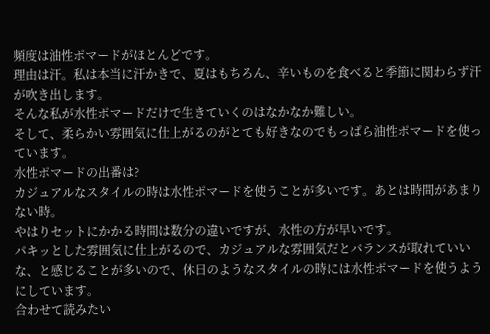頻度は油性ポマードがほとんどです。
理由は汗。私は本当に汗かきで、夏はもちろん、辛いものを食べると季節に関わらず汗が吹き出します。
そんな私が水性ポマードだけで生きていくのはなかなか難しい。
そして、柔らかい雰囲気に仕上がるのがとても好きなのでもっぱら油性ポマードを使っています。
水性ポマードの出番は?
カジュアルなスタイルの時は水性ポマードを使うことが多いです。あとは時間があまりない時。
やはりセットにかかる時間は数分の違いですが、水性の方が早いです。
パキッとした雰囲気に仕上がるので、カジュアルな雰囲気だとバランスが取れていいな、と感じることが多いので、休日のようなスタイルの時には水性ポマードを使うようにしています。
合わせて読みたい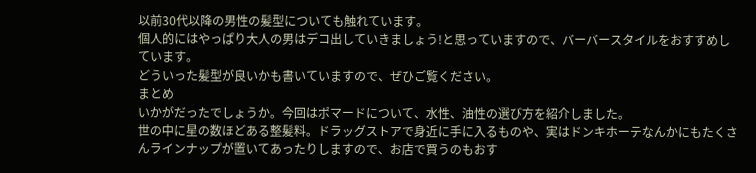以前30代以降の男性の髪型についても触れています。
個人的にはやっぱり大人の男はデコ出していきましょう!と思っていますので、バーバースタイルをおすすめしています。
どういった髪型が良いかも書いていますので、ぜひご覧ください。
まとめ
いかがだったでしょうか。今回はポマードについて、水性、油性の選び方を紹介しました。
世の中に星の数ほどある整髪料。ドラッグストアで身近に手に入るものや、実はドンキホーテなんかにもたくさんラインナップが置いてあったりしますので、お店で買うのもおす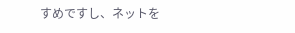すめですし、ネットを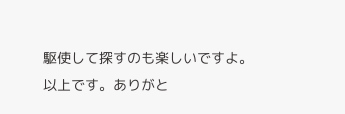駆使して探すのも楽しいですよ。
以上です。ありがと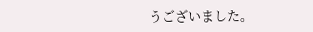うございました。